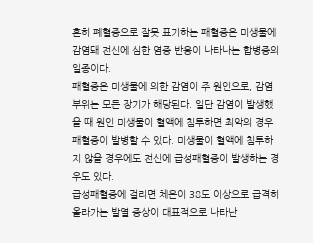흔히 폐혈증으로 잘못 표기하는 패혈증은 미생물에 감염돼 전신에 심한 염증 반응이 나타나는 합병증의 일종이다.
패혈증은 미생물에 의한 감염이 주 원인으로, 감염 부위는 모든 장기가 해당된다. 일단 감염이 발생했을 때 원인 미생물이 혈액에 침투하면 최악의 경우 패혈증이 발병할 수 있다. 미생물이 혈액에 침투하지 않을 경우에도 전신에 급성패혈증이 발생하는 경우도 있다.
급성패혈증에 걸리면 체온이 38도 이상으로 급격히 올라가는 발열 증상이 대표적으로 나타난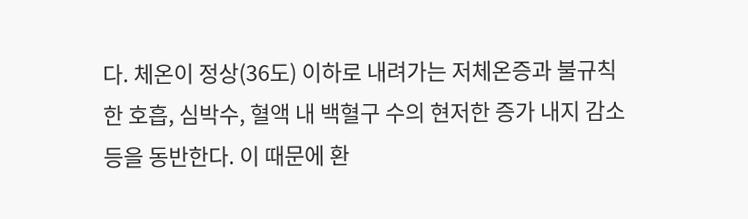다. 체온이 정상(36도) 이하로 내려가는 저체온증과 불규칙한 호흡, 심박수, 혈액 내 백혈구 수의 현저한 증가 내지 감소 등을 동반한다. 이 때문에 환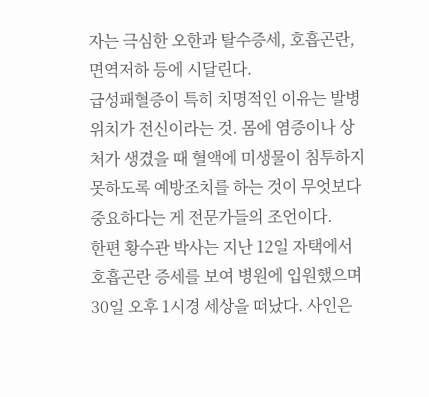자는 극심한 오한과 탈수증세, 호흡곤란, 면역저하 등에 시달린다.
급성패혈증이 특히 치명적인 이유는 발병위치가 전신이라는 것. 몸에 염증이나 상처가 생겼을 때 혈액에 미생물이 침투하지 못하도록 예방조치를 하는 것이 무엇보다 중요하다는 게 전문가들의 조언이다.
한편 황수관 박사는 지난 12일 자택에서 호흡곤란 증세를 보여 병원에 입원했으며 30일 오후 1시경 세상을 떠났다. 사인은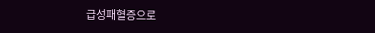급성패혈증으로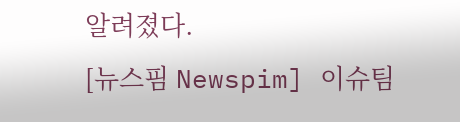알려졌다.
[뉴스핌 Newspim] 이슈팀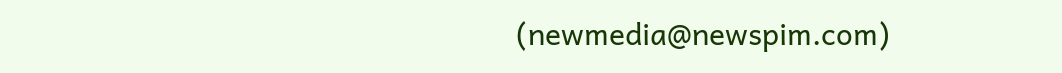(newmedia@newspim.com)